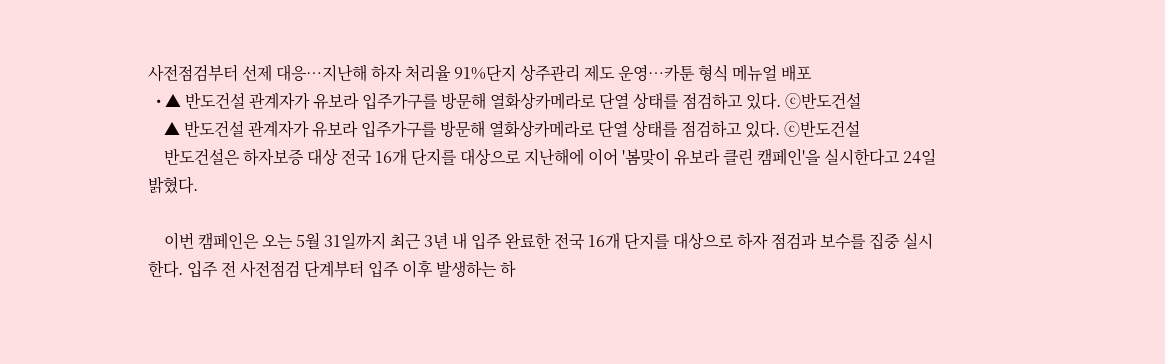사전점검부터 선제 대응…지난해 하자 처리율 91%단지 상주관리 제도 운영…카툰 형식 메뉴얼 배포
  • ▲ 반도건설 관계자가 유보라 입주가구를 방문해 열화상카메라로 단열 상태를 점검하고 있다. ⓒ반도건설
    ▲ 반도건설 관계자가 유보라 입주가구를 방문해 열화상카메라로 단열 상태를 점검하고 있다. ⓒ반도건설
    반도건설은 하자보증 대상 전국 16개 단지를 대상으로 지난해에 이어 '봄맞이 유보라 클린 캠페인'을 실시한다고 24일 밝혔다.

    이번 캠페인은 오는 5월 31일까지 최근 3년 내 입주 완료한 전국 16개 단지를 대상으로 하자 점검과 보수를 집중 실시한다. 입주 전 사전점검 단계부터 입주 이후 발생하는 하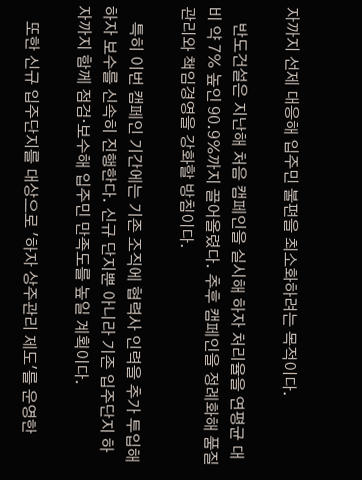자까지 선제 대응해 입주민 불편을 최소화하려는 목적이다.

    반도건설은 지난해 처음 캠페인을 실시해 하자 처리율을 연평균 대비 약 7% 높인 90.9%까지 끌어올렸다. 추후 캠페인을 정례화해 품질관리와 책임경영을 강화할 방침이다.

    특히 이번 캠페인 기간에는 기존 조직에 협력사 인력을 추가 투입해 하자 보수를 신속히 진행한다. 신규 단지뿐 아니라 기존 입주단지 하자까지 함께 점검·보수해 입주민 만족도를 높일 계획이다.

    또한 신규 입주단지를 대상으로 '하자 상주관리 제도'를 운영한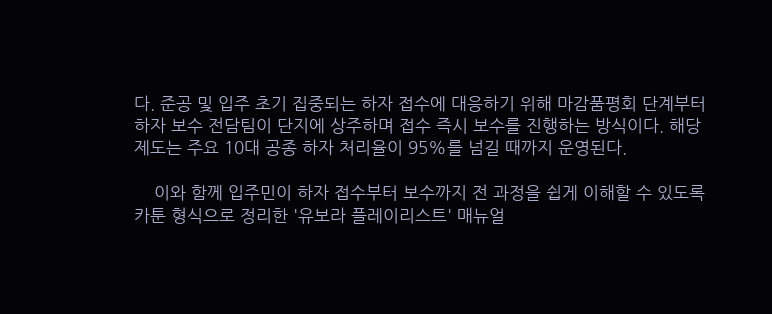다. 준공 및 입주 초기 집중되는 하자 접수에 대응하기 위해 마감품평회 단계부터 하자 보수 전담팀이 단지에 상주하며 접수 즉시 보수를 진행하는 방식이다. 해당 제도는 주요 10대 공종 하자 처리율이 95%를 넘길 때까지 운영된다.

    이와 함께 입주민이 하자 접수부터 보수까지 전 과정을 쉽게 이해할 수 있도록 카툰 형식으로 정리한 '유보라 플레이리스트' 매뉴얼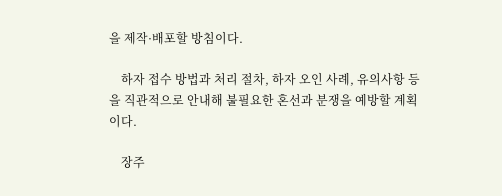을 제작·배포할 방침이다.

    하자 접수 방법과 처리 절차, 하자 오인 사례, 유의사항 등을 직관적으로 안내해 불필요한 혼선과 분쟁을 예방할 계획이다.

    장주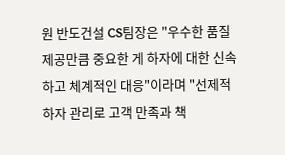원 반도건설 CS팀장은 "우수한 품질 제공만큼 중요한 게 하자에 대한 신속하고 체계적인 대응"이라며 "선제적 하자 관리로 고객 만족과 책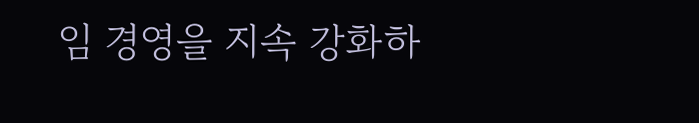임 경영을 지속 강화하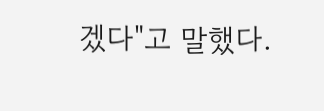겠다"고 말했다.